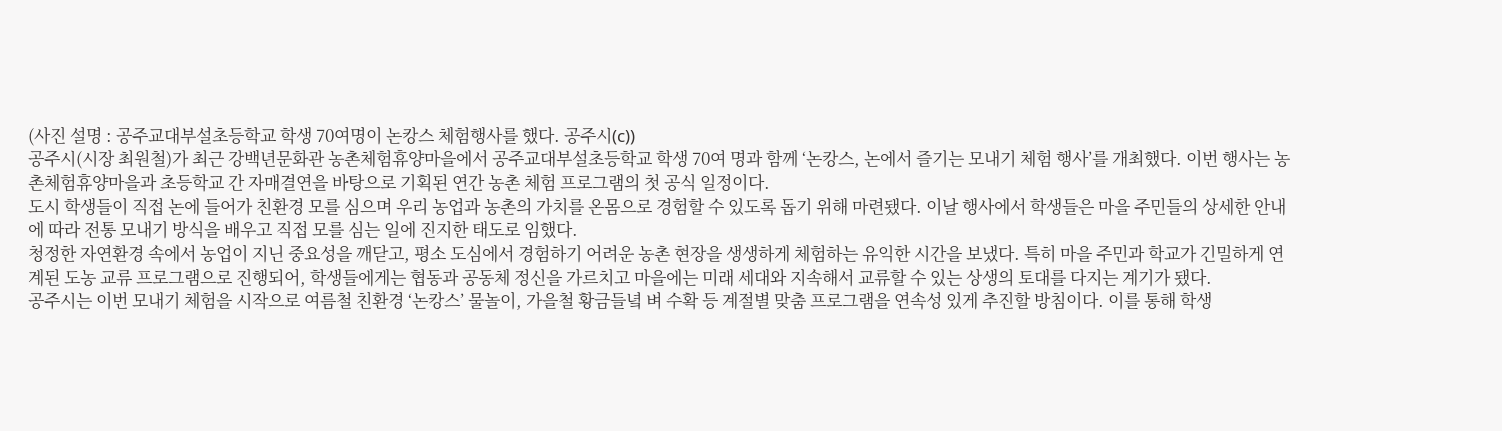(사진 설명 : 공주교대부설초등학교 학생 70여명이 논캉스 체험행사를 했다. 공주시(c))
공주시(시장 최원철)가 최근 강백년문화관 농촌체험휴양마을에서 공주교대부설초등학교 학생 70여 명과 함께 ‘논캉스, 논에서 즐기는 모내기 체험 행사’를 개최했다. 이번 행사는 농촌체험휴양마을과 초등학교 간 자매결연을 바탕으로 기획된 연간 농촌 체험 프로그램의 첫 공식 일정이다.
도시 학생들이 직접 논에 들어가 친환경 모를 심으며 우리 농업과 농촌의 가치를 온몸으로 경험할 수 있도록 돕기 위해 마련됐다. 이날 행사에서 학생들은 마을 주민들의 상세한 안내에 따라 전통 모내기 방식을 배우고 직접 모를 심는 일에 진지한 태도로 임했다.
청정한 자연환경 속에서 농업이 지닌 중요성을 깨닫고, 평소 도심에서 경험하기 어려운 농촌 현장을 생생하게 체험하는 유익한 시간을 보냈다. 특히 마을 주민과 학교가 긴밀하게 연계된 도농 교류 프로그램으로 진행되어, 학생들에게는 협동과 공동체 정신을 가르치고 마을에는 미래 세대와 지속해서 교류할 수 있는 상생의 토대를 다지는 계기가 됐다.
공주시는 이번 모내기 체험을 시작으로 여름철 친환경 ‘논캉스’ 물놀이, 가을철 황금들녘 벼 수확 등 계절별 맞춤 프로그램을 연속성 있게 추진할 방침이다. 이를 통해 학생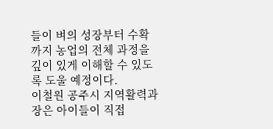들이 벼의 성장부터 수확까지 농업의 전체 과정을 깊이 있게 이해할 수 있도록 도울 예정이다.
이철원 공주시 지역활력과장은 아이들이 직접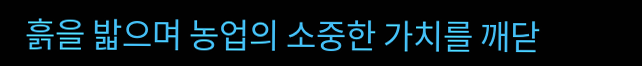흙을 밟으며 농업의 소중한 가치를 깨닫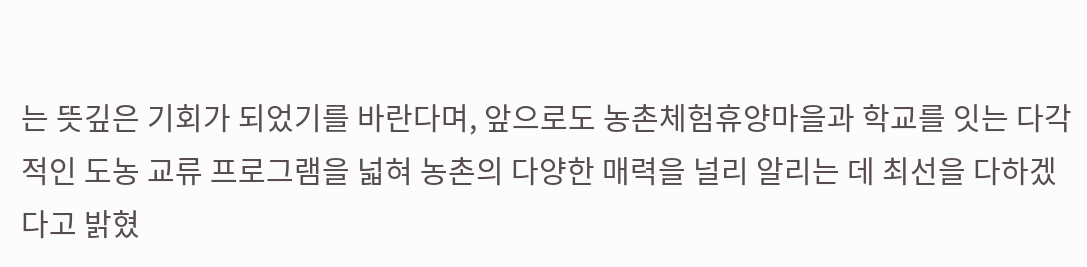는 뜻깊은 기회가 되었기를 바란다며, 앞으로도 농촌체험휴양마을과 학교를 잇는 다각적인 도농 교류 프로그램을 넓혀 농촌의 다양한 매력을 널리 알리는 데 최선을 다하겠다고 밝혔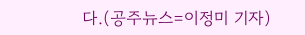다.(공주뉴스=이정미 기자)